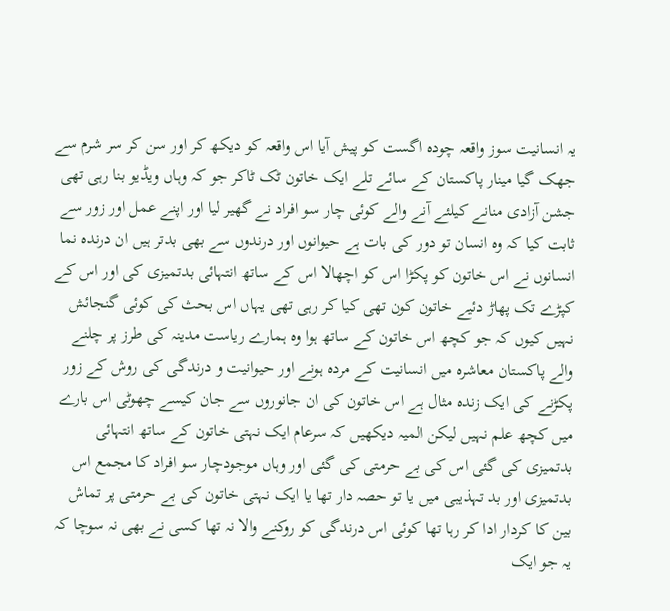یہ انسانیت سوز واقعہ چودہ اگست کو پیش آیا اس واقعہ کو دیکھ کر اور سن کر سر شرم سے جھک گیا مینار پاکستان کے سائے تلے ایک خاتون ٹک ٹاکر جو کہ وہاں ویڈیو بنا رہی تھی جشن آزادی منانے کیلئے آنے والے کوئی چار سو افراد نے گھیر لیا اور اپنے عمل اور زور سے ثابت کیا کہ وہ انسان تو دور کی بات ہے حیوانوں اور درندوں سے بھی بدتر ہیں ان درندہ نما انسانوں نے اس خاتون کو پکڑا اس کو اچھالا اس کے ساتھ انتہائی بدتمیزی کی اور اس کے کپڑے تک پھاڑ دئیے خاتون کون تھی کیا کر رہی تھی یہاں اس بحث کی کوئی گنجائش نہیں کیوں کہ جو کچھ اس خاتون کے ساتھ ہوا وہ ہمارے ریاست مدینہ کی طرز پر چلنے والے پاکستان معاشرہ میں انسانیت کے مردہ ہونے اور حیوانیت و درندگی کی روش کے زور پکڑنے کی ایک زندہ مثال ہے اس خاتون کی ان جانوروں سے جان کیسے چھوٹی اس بارے میں کچھ علم نہیں لیکن المیہ دیکھیں کہ سرعام ایک نہتی خاتون کے ساتھ انتہائی بدتمیزی کی گئی اس کی بے حرمتی کی گئی اور وہاں موجودچار سو افراد کا مجمع اس بدتمیزی اور بد تہذیبی میں یا تو حصہ دار تھا یا ایک نہتی خاتون کی بے حرمتی پر تماش بین کا کردار ادا کر رہا تھا کوئی اس درندگی کو روکنے والا نہ تھا کسی نے بھی نہ سوچا کہ یہ جو ایک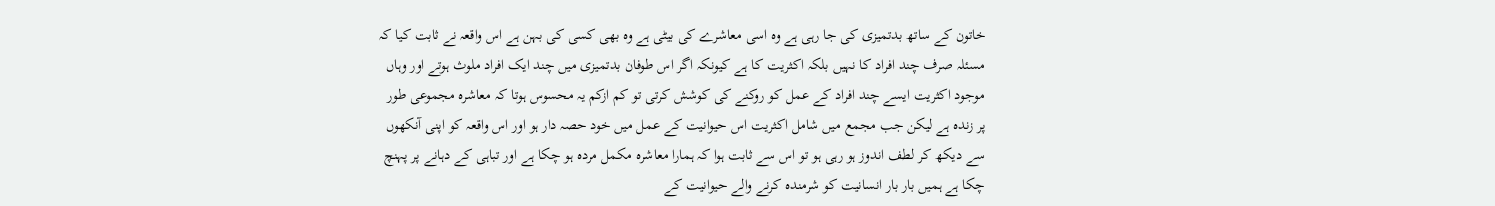خاتون کے ساتھ بدتمیزی کی جا رہی ہے وہ اسی معاشرے کی بیٹی ہے وہ بھی کسی کی بہن ہے اس واقعہ نے ثابت کیا کہ مسئلہ صرف چند افراد کا نہیں بلکہ اکثریت کا ہے کیونکہ اگر اس طوفان بدتمیزی میں چند ایک افراد ملوث ہوتے اور وہاں موجود اکثریت ایسے چند افراد کے عمل کو روکنے کی کوشش کرتی تو کم ازکم یہ محسوس ہوتا کہ معاشرہ مجموعی طور پر زندہ ہے لیکن جب مجمع میں شامل اکثریت اس حیوانیت کے عمل میں خود حصہ دار ہو اور اس واقعہ کو اپنی آنکھوں سے دیکھ کر لطف اندوز ہو رہی ہو تو اس سے ثابت ہوا کہ ہمارا معاشرہ مکمل مردہ ہو چکا ہے اور تباہی کے دہانے پر پہنچ چکا ہے ہمیں بار بار انسانیت کو شرمندہ کرنے والے حیوانیت کے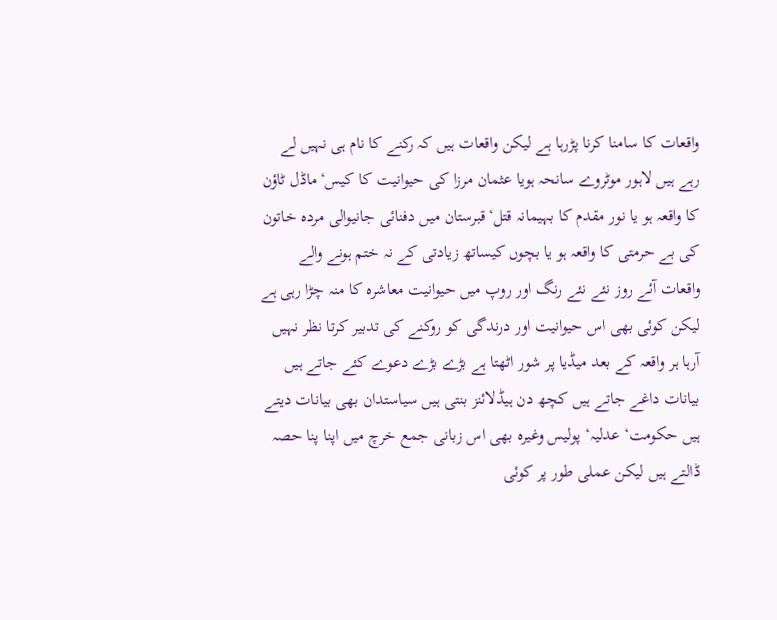واقعات کا سامنا کرنا پڑرہا ہے لیکن واقعات ہیں کہ رکنے کا نام ہی نہیں لے رہے ہیں لاہور موٹروے سانحہ ہویا عثمان مرزا کی حیوانیت کا کیس‘ماڈل ٹاؤن کا واقعہ ہو یا نور مقدم کا بہیمانہ قتل‘قبرستان میں دفنائی جانیوالی مردہ خاتون کی بے حرمتی کا واقعہ ہو یا بچوں کیساتھ زیادتی کے نہ ختم ہونے والے واقعات آئے روز نئے نئے رنگ اور روپ میں حیوانیت معاشرہ کا منہ چڑا رہی ہے لیکن کوئی بھی اس حیوانیت اور درندگی کو روکنے کی تدبیر کرتا نظر نہیں آرہا ہر واقعہ کے بعد میڈیا پر شور اٹھتا ہے بڑے بڑے دعوے کئے جاتے ہیں بیانات داغے جاتے ہیں کچھ دن ہیڈلائنز بنتی ہیں سیاستدان بھی بیانات دیتے ہیں حکومت‘ عدلیہ‘ پولیس وغیرہ بھی اس زبانی جمع خرچ میں اپنا پنا حصہ ڈالتے ہیں لیکن عملی طور پر کوئی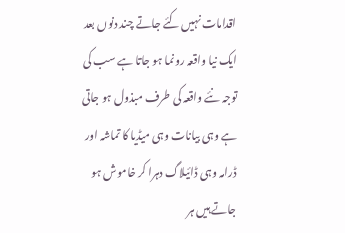اقدامات نہیں کئے جاتے چند دنوں بعد ایک نیا واقعہ رونما ہو جاتا ہے سب کی توجہ نئے واقعہ کی طرف مبذول ہو جاتی ہے وہی بیانات وہی میڈیا کا تماشہ اور ڈرامہ وہی ڈائیلاگ دہرا کر خاموش ہو جاتے ہیں ہر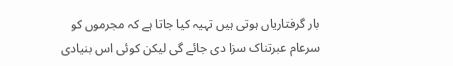بار گرفتاریاں ہوتی ہیں تہیہ کیا جاتا ہے کہ مجرموں کو سرعام عبرتناک سزا دی جائے گی لیکن کوئی اس بنیادی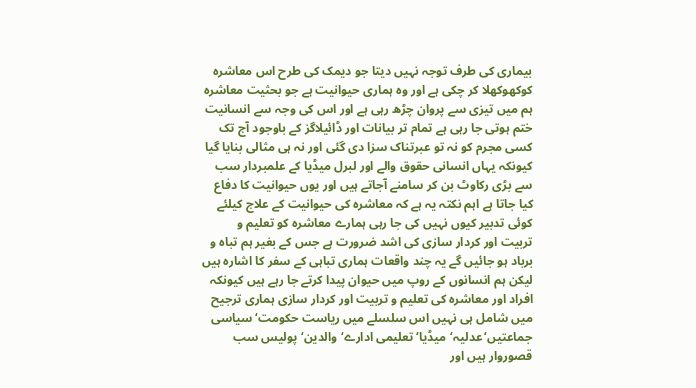بیماری کی طرف توجہ نہیں دیتا جو دیمک کی طرح اس معاشرہ کوکھوکھلا کر چکی ہے اور وہ ہماری حیوانیت ہے جو بحثیت معاشرہ ہم میں تیزی سے پروان چڑھ رہی ہے اور اس کی وجہ سے انسانیت ختم ہوتی جا رہی ہے تمام تر بیانات اور ڈائیلاگز کے باوجود آج تک کسی مجرم کو نہ تو عبرتناک سزا دی گئی اور نہ ہی مثالی بنایا گیا کیونکہ یہاں انسانی حقوق والے اور لبرل میڈیا کے علمبردار سب سے بڑی رکاوٹ بن کر سامنے آجاتے ہیں اور یوں حیوانیت کا دفاع کیا جاتا ہے اہم نکتہ یہ ہے کہ معاشرہ کی حیوانیت کے علاج کیلئے کوئی تدبیر کیوں نہیں کی جا رہی ہمارے معاشرہ کو تعلیم و
تربیت اور کردار سازی کی اشد ضرورت ہے جس کے بغیر ہم تباہ و برباد ہو جائیں گے یہ چند واقعات ہماری تباہی کے سفر کا اشارہ ہیں لیکن ہم انسانوں کے روپ میں حیوان پیدا کرتے جا رہے ہیں کیونکہ افراد اور معاشرہ کی تعلیم و تربیت اور کردار سازی ہماری ترجیح میں شامل ہی نہیں اس سلسلے میں ریاست حکومت‘سیاسی جماعتیں‘عدلیہ‘میڈیا‘تعلیمی ادارے‘والدین‘پولیس سب قصوروار ہیں اور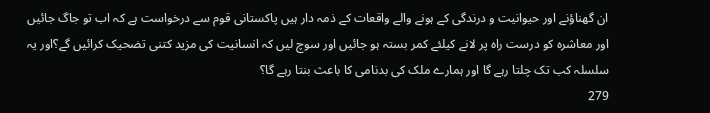ان گھناؤنے اور حیوانیت و درندگی کے ہونے والے واقعات کے ذمہ دار ہیں پاکستانی قوم سے درخواست ہے کہ اب تو جاگ جائیں اور معاشرہ کو درست راہ پر لانے کیلئے کمر بستہ ہو جائیں اور سوچ لیں کہ انسانیت کی مزید کتنی تضحیک کرائیں گے؟اور یہ سلسلہ کب تک چلتا رہے گا اور ہمارے ملک کی بدنامی کا باعث بنتا رہے گا؟
279